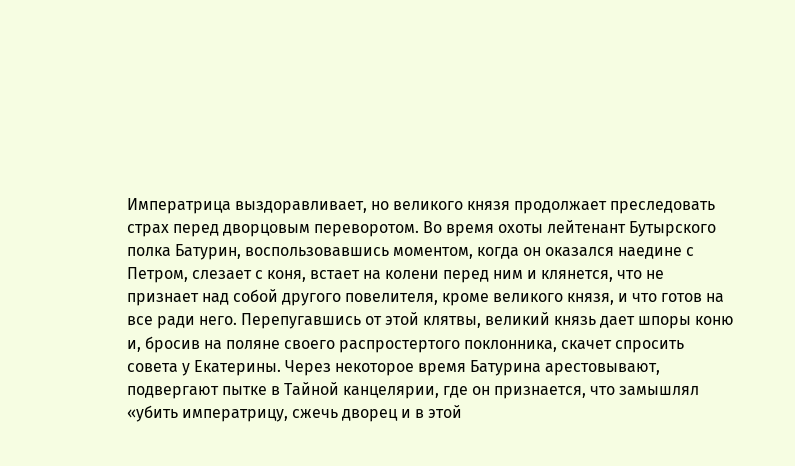Императрица выздоравливает, но великого князя продолжает преследовать страх перед дворцовым переворотом. Во время охоты лейтенант Бутырского полка Батурин, воспользовавшись моментом, когда он оказался наедине с Петром, слезает с коня, встает на колени перед ним и клянется, что не признает над собой другого повелителя, кроме великого князя, и что готов на все ради него. Перепугавшись от этой клятвы, великий князь дает шпоры коню и, бросив на поляне своего распростертого поклонника, скачет спросить совета у Екатерины. Через некоторое время Батурина арестовывают, подвергают пытке в Тайной канцелярии, где он признается, что замышлял «убить императрицу, сжечь дворец и в этой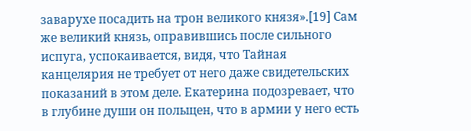заварухе посадить на трон великого князя».[19] Сам же великий князь, оправившись после сильного испуга, успокаивается, видя, что Тайная канцелярия не требует от него даже свидетельских показаний в этом деле. Екатерина подозревает, что в глубине души он польщен, что в армии у него есть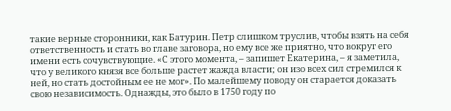такие верные сторонники, как Батурин. Петр слишком труслив, чтобы взять на себя ответственность и стать во главе заговора, но ему все же приятно, что вокруг его имени есть сочувствующие. «С этого момента, – запишет Екатерина, – я заметила, что у великого князя все больше растет жажда власти; он изо всех сил стремился к ней, но стать достойным ее не мог». По малейшему поводу он старается доказать свою независимость. Однажды, это было в 1750 году по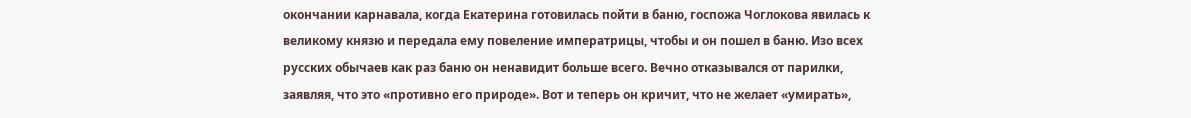окончании карнавала, когда Екатерина готовилась пойти в баню, госпожа Чоглокова явилась к великому князю и передала ему повеление императрицы, чтобы и он пошел в баню. Изо всех русских обычаев как раз баню он ненавидит больше всего. Вечно отказывался от парилки, заявляя, что это «противно его природе». Вот и теперь он кричит, что не желает «умирать»,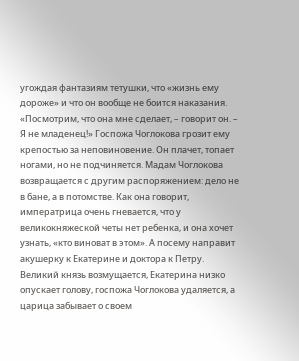угождая фантазиям тетушки, что «жизнь ему дороже» и что он вообще не боится наказания. «Посмотрим, что она мне сделает, – говорит он. – Я не младенец!» Госпожа Чоглокова грозит ему крепостью за неповиновение. Он плачет, топает ногами, но не подчиняется. Мадам Чоглокова возвращается с другим распоряжением: дело не в бане, а в потомстве. Как она говорит, императрица очень гневается, что у великокняжеской четы нет ребенка, и она хочет узнать, «кто виноват в этом». А посему направит акушерку к Екатерине и доктора к Петру. Великий князь возмущается, Екатерина низко опускает голову, госпожа Чоглокова удаляется, а царица забывает о своем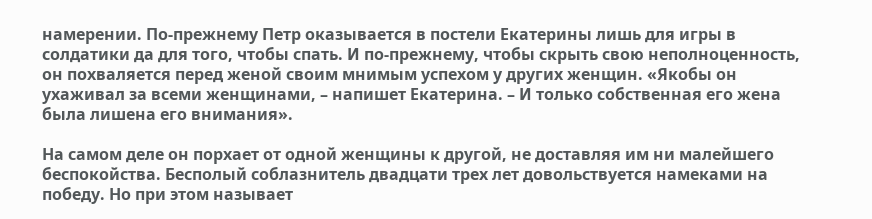намерении. По-прежнему Петр оказывается в постели Екатерины лишь для игры в солдатики да для того, чтобы спать. И по-прежнему, чтобы скрыть свою неполноценность, он похваляется перед женой своим мнимым успехом у других женщин. «Якобы он ухаживал за всеми женщинами, – напишет Екатерина. – И только собственная его жена была лишена его внимания».

На самом деле он порхает от одной женщины к другой, не доставляя им ни малейшего беспокойства. Бесполый соблазнитель двадцати трех лет довольствуется намеками на победу. Но при этом называет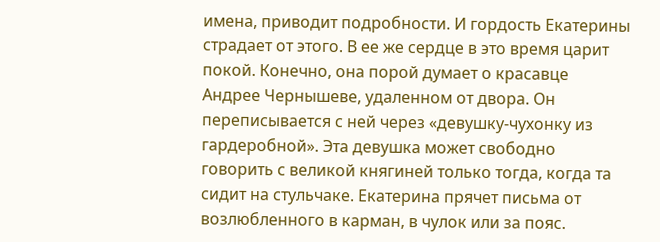имена, приводит подробности. И гордость Екатерины страдает от этого. В ее же сердце в это время царит покой. Конечно, она порой думает о красавце Андрее Чернышеве, удаленном от двора. Он переписывается с ней через «девушку-чухонку из гардеробной». Эта девушка может свободно говорить с великой княгиней только тогда, когда та сидит на стульчаке. Екатерина прячет письма от возлюбленного в карман, в чулок или за пояс.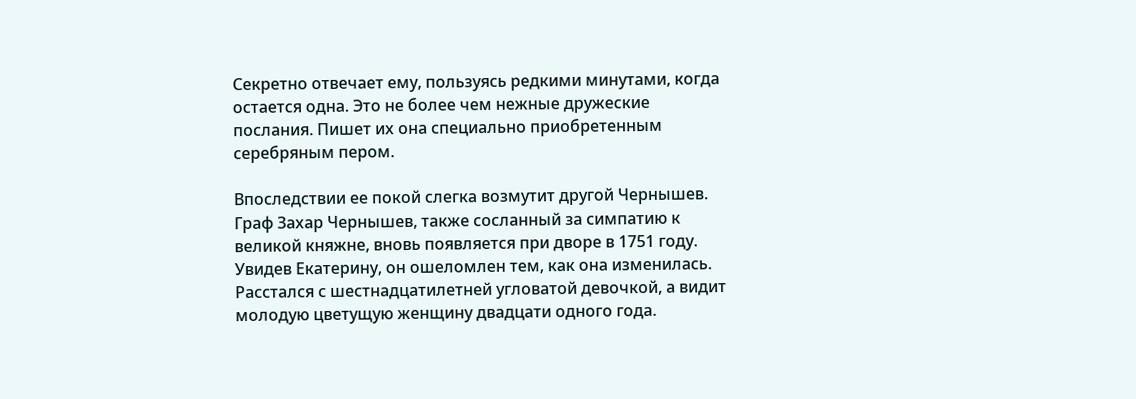Секретно отвечает ему, пользуясь редкими минутами, когда остается одна. Это не более чем нежные дружеские послания. Пишет их она специально приобретенным серебряным пером.

Впоследствии ее покой слегка возмутит другой Чернышев. Граф Захар Чернышев, также сосланный за симпатию к великой княжне, вновь появляется при дворе в 1751 году. Увидев Екатерину, он ошеломлен тем, как она изменилась. Расстался с шестнадцатилетней угловатой девочкой, а видит молодую цветущую женщину двадцати одного года.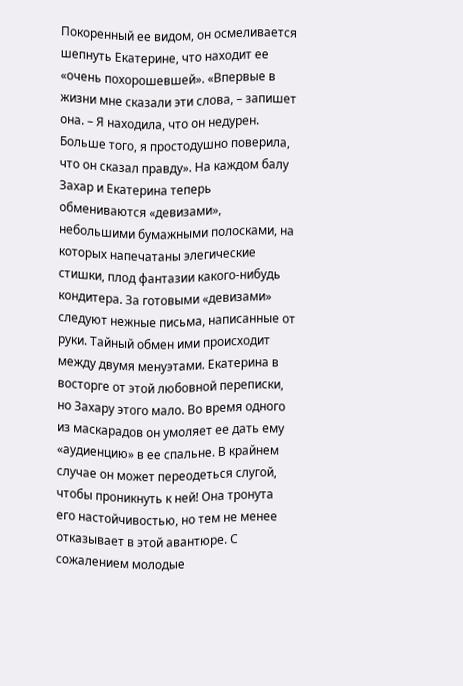Покоренный ее видом, он осмеливается шепнуть Екатерине, что находит ее «очень похорошевшей». «Впервые в жизни мне сказали эти слова, – запишет она. – Я находила, что он недурен. Больше того, я простодушно поверила, что он сказал правду». На каждом балу Захар и Екатерина теперь обмениваются «девизами», небольшими бумажными полосками, на которых напечатаны элегические стишки, плод фантазии какого-нибудь кондитера. За готовыми «девизами» следуют нежные письма, написанные от руки. Тайный обмен ими происходит между двумя менуэтами. Екатерина в восторге от этой любовной переписки, но Захару этого мало. Во время одного из маскарадов он умоляет ее дать ему «аудиенцию» в ее спальне. В крайнем случае он может переодеться слугой, чтобы проникнуть к ней! Она тронута его настойчивостью, но тем не менее отказывает в этой авантюре. С сожалением молодые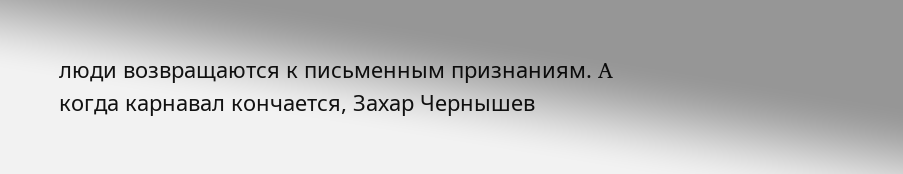люди возвращаются к письменным признаниям. A когда карнавал кончается, Захар Чернышев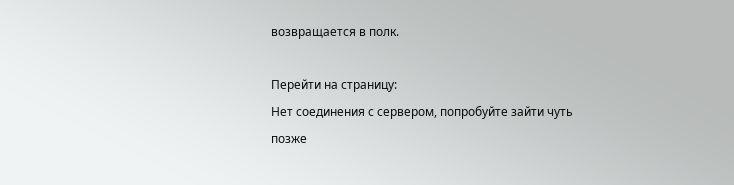возвращается в полк.

Перейти на страницу:
Нет соединения с сервером, попробуйте зайти чуть позже